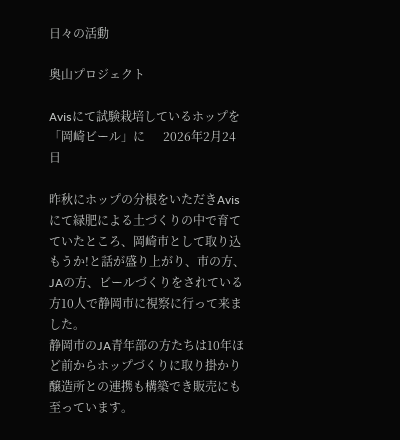日々の活動

奥山プロジェクト

Avisにて試験栽培しているホップを「岡崎ビール」に      2026年2月24日

昨秋にホップの分根をいただきAvisにて緑肥による土づくりの中で育てていたところ、岡崎市として取り込もうか!と話が盛り上がり、市の方、JAの方、ビールづくりをされている方10人で静岡市に視察に行って来ました。
静岡市のJA青年部の方たちは10年ほど前からホップづくりに取り掛かり醸造所との連携も構築でき販売にも至っています。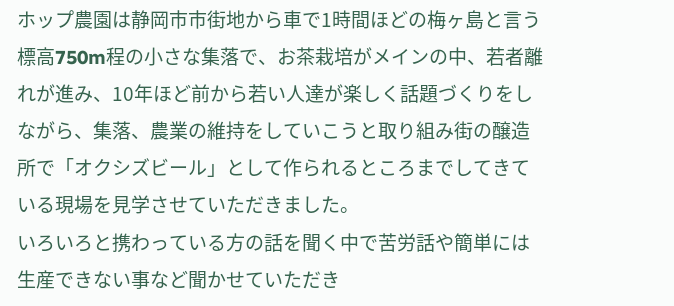ホップ農園は静岡市市街地から車で1時間ほどの梅ヶ島と言う標高750m程の小さな集落で、お茶栽培がメインの中、若者離れが進み、10年ほど前から若い人達が楽しく話題づくりをしながら、集落、農業の維持をしていこうと取り組み街の醸造所で「オクシズビール」として作られるところまでしてきている現場を見学させていただきました。
いろいろと携わっている方の話を聞く中で苦労話や簡単には生産できない事など聞かせていただき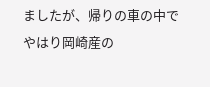ましたが、帰りの車の中でやはり岡崎産の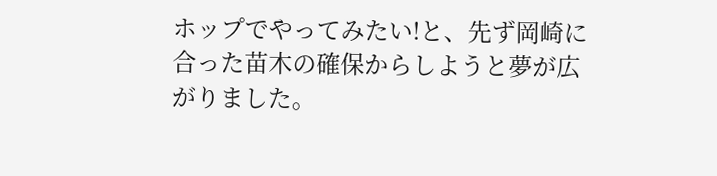ホップでやってみたい!と、先ず岡崎に合った苗木の確保からしようと夢が広がりました。